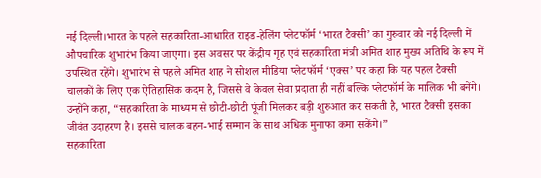नई दिल्ली।भारत के पहले सहकारिता-आधारित राइड-हेलिंग प्लेटफॉर्म ‘भारत टैक्सी’ का गुरुवार को नई दिल्ली में औपचारिक शुभारंभ किया जाएगा। इस अवसर पर केंद्रीय गृह एवं सहकारिता मंत्री अमित शाह मुख्य अतिथि के रूप में उपस्थित रहेंगे। शुभारंभ से पहले अमित शाह ने सोशल मीडिया प्लेटफॉर्म ‘एक्स’ पर कहा कि यह पहल टैक्सी चालकों के लिए एक ऐतिहासिक कदम है, जिससे वे केवल सेवा प्रदाता ही नहीं बल्कि प्लेटफॉर्म के मालिक भी बनेंगे।
उन्होंने कहा, “सहकारिता के माध्यम से छोटी-छोटी पूंजी मिलकर बड़ी शुरुआत कर सकती है, भारत टैक्सी इसका जीवंत उदाहरण है। इससे चालक बहन-भाई सम्मान के साथ अधिक मुनाफा कमा सकेंगे।”
सहकारिता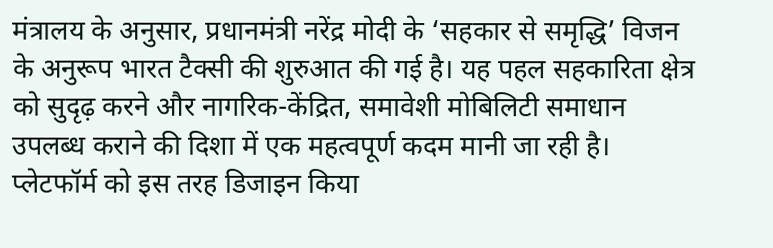मंत्रालय के अनुसार, प्रधानमंत्री नरेंद्र मोदी के ‘सहकार से समृद्धि’ विजन के अनुरूप भारत टैक्सी की शुरुआत की गई है। यह पहल सहकारिता क्षेत्र को सुदृढ़ करने और नागरिक-केंद्रित, समावेशी मोबिलिटी समाधान उपलब्ध कराने की दिशा में एक महत्वपूर्ण कदम मानी जा रही है। प्लेटफॉर्म को इस तरह डिजाइन किया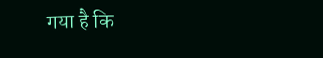गया है कि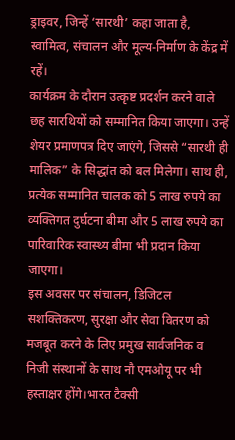ड्राइवर, जिन्हें ‘सारथी’ कहा जाता है, स्वामित्व, संचालन और मूल्य-निर्माण के केंद्र में रहें।
कार्यक्रम के दौरान उत्कृष्ट प्रदर्शन करने वाले छह सारथियों को सम्मानित किया जाएगा। उन्हें शेयर प्रमाणपत्र दिए जाएंगे, जिससे “सारथी ही मालिक” के सिद्धांत को बल मिलेगा। साथ ही, प्रत्येक सम्मानित चालक को 5 लाख रुपये का व्यक्तिगत दुर्घटना बीमा और 5 लाख रुपये का पारिवारिक स्वास्थ्य बीमा भी प्रदान किया जाएगा।
इस अवसर पर संचालन, डिजिटल सशक्तिकरण, सुरक्षा और सेवा वितरण को मजबूत करने के लिए प्रमुख सार्वजनिक व निजी संस्थानों के साथ नौ एमओयू पर भी हस्ताक्षर होंगे।भारत टैक्सी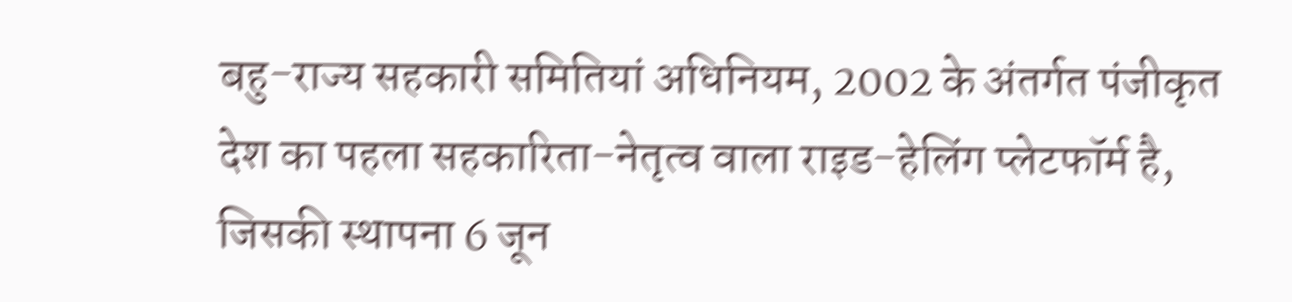बहु-राज्य सहकारी समितियां अधिनियम, 2002 के अंतर्गत पंजीकृत देश का पहला सहकारिता-नेतृत्व वाला राइड-हेलिंग प्लेटफॉर्म है, जिसकी स्थापना 6 जून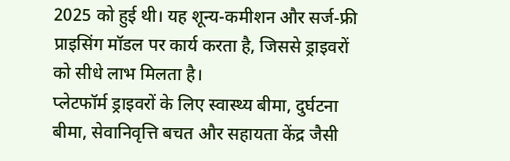2025 को हुई थी। यह शून्य-कमीशन और सर्ज-फ्री प्राइसिंग मॉडल पर कार्य करता है, जिससे ड्राइवरों को सीधे लाभ मिलता है।
प्लेटफॉर्म ड्राइवरों के लिए स्वास्थ्य बीमा, दुर्घटना बीमा, सेवानिवृत्ति बचत और सहायता केंद्र जैसी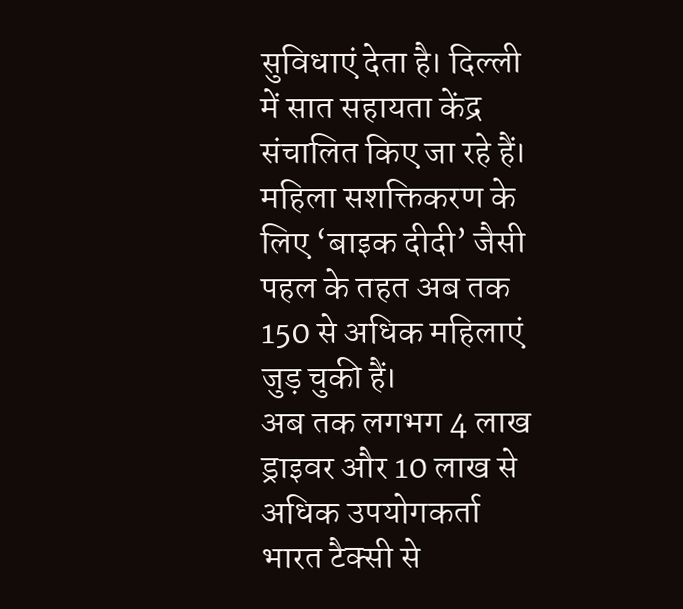सुविधाएं देता है। दिल्ली में सात सहायता केंद्र संचालित किए जा रहे हैं। महिला सशक्तिकरण के लिए ‘बाइक दीदी’ जैसी पहल के तहत अब तक 150 से अधिक महिलाएं जुड़ चुकी हैं।
अब तक लगभग 4 लाख ड्राइवर और 10 लाख से अधिक उपयोगकर्ता भारत टैक्सी से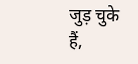जुड़ चुके हैं,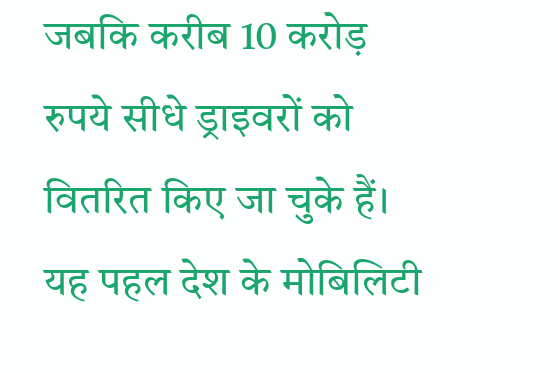जबकि करीब 10 करोड़ रुपये सीधे ड्राइवरों को वितरित किए जा चुके हैं। यह पहल देश के मोबिलिटी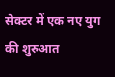सेक्टर में एक नए युग की शुरुआत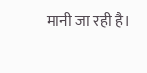मानी जा रही है।